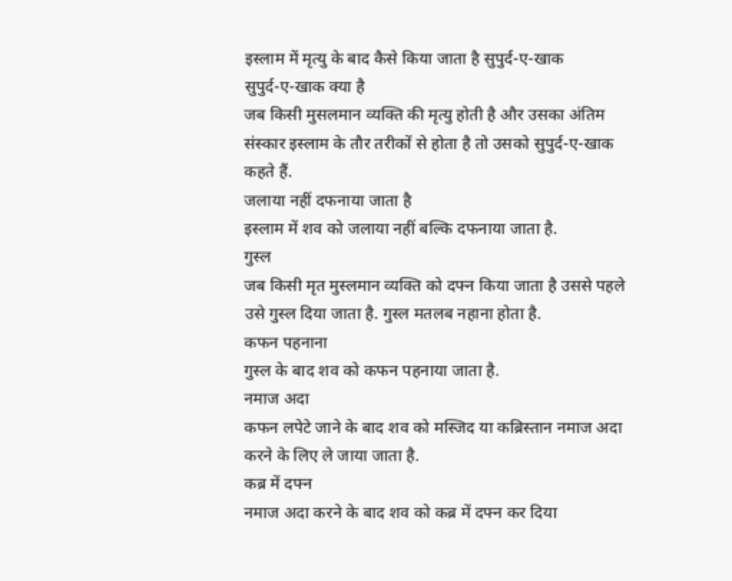इस्लाम में मृत्यु के बाद कैसे किया जाता है सुपुर्द-ए-खाक
सुपुर्द-ए-खाक क्या है
जब किसी मुसलमान व्यक्ति की मृत्यु होती है और उसका अंतिम संस्कार इस्लाम के तौर तरीकों से होता है तो उसको सुपुर्द-ए-खाक कहते हैं.
जलाया नहीं दफनाया जाता है
इस्लाम में शव को जलाया नहीं बल्कि दफनाया जाता है.
गुस्ल
जब किसी मृत मुस्लमान व्यक्ति को दफ्न किया जाता है उससे पहले उसे गुस्ल दिया जाता है. गुस्ल मतलब नहाना होता है.
कफन पहनाना
गुस्ल के बाद शव को कफन पहनाया जाता है.
नमाज अदा
कफन लपेटे जाने के बाद शव को मस्जिद या कब्रिस्तान नमाज अदा करने के लिए ले जाया जाता है.
कब्र में दफ्न
नमाज अदा करने के बाद शव को कब्र में दफ्न कर दिया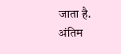जाता है.
अंतिम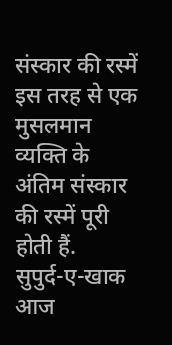संस्कार की रस्में
इस तरह से एक मुसलमान व्यक्ति के अंतिम संस्कार की रस्में पूरी होती हैं.
सुपुर्द-ए-खाक
आज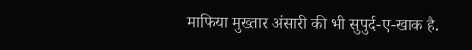माफिया मुख्तार अंसारी की भी सुपुर्द-ए-खाक है.